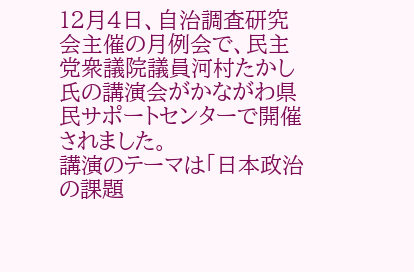12月4日、自治調査研究会主催の月例会で、民主党衆議院議員河村たかし氏の講演会がかながわ県民サポートセンターで開催されました。
講演のテーマは「日本政治の課題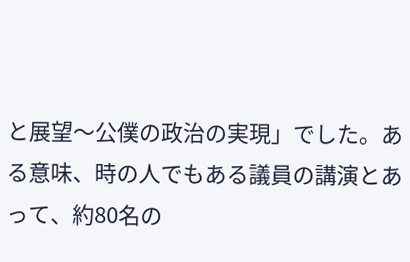と展望〜公僕の政治の実現」でした。ある意味、時の人でもある議員の講演とあって、約80名の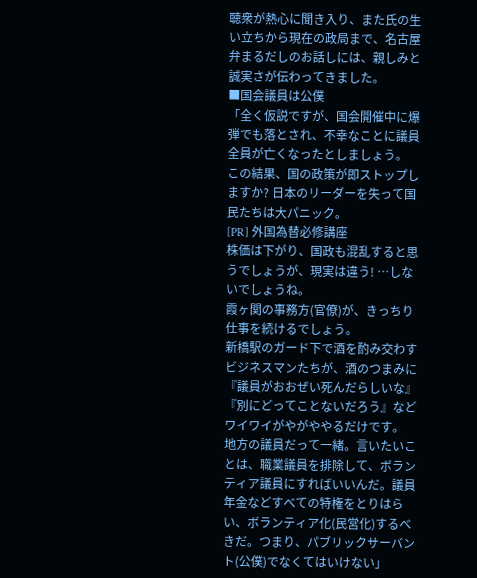聴衆が熱心に聞き入り、また氏の生い立ちから現在の政局まで、名古屋弁まるだしのお話しには、親しみと誠実さが伝わってきました。
■国会議員は公僕
「全く仮説ですが、国会開催中に爆弾でも落とされ、不幸なことに議員全員が亡くなったとしましょう。
この結果、国の政策が即ストップしますか? 日本のリーダーを失って国民たちは大パニック。
[PR] 外国為替必修講座
株価は下がり、国政も混乱すると思うでしょうが、現実は違う! …しないでしょうね。
霞ヶ関の事務方(官僚)が、きっちり仕事を続けるでしょう。
新橋駅のガード下で酒を酌み交わすビジネスマンたちが、酒のつまみに『議員がおおぜい死んだらしいな』『別にどってことないだろう』などワイワイがやがややるだけです。
地方の議員だって一緒。言いたいことは、職業議員を排除して、ボランティア議員にすればいいんだ。議員年金などすべての特権をとりはらい、ボランティア化(民営化)するべきだ。つまり、パブリックサーバント(公僕)でなくてはいけない」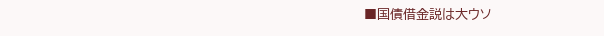■国債借金説は大ウソ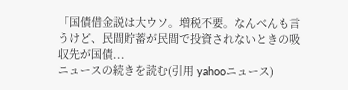「国債借金説は大ウソ。増税不要。なんべんも言うけど、民間貯蓄が民間で投資されないときの吸収先が国債...
ニュースの続きを読む(引用 yahooニュース)